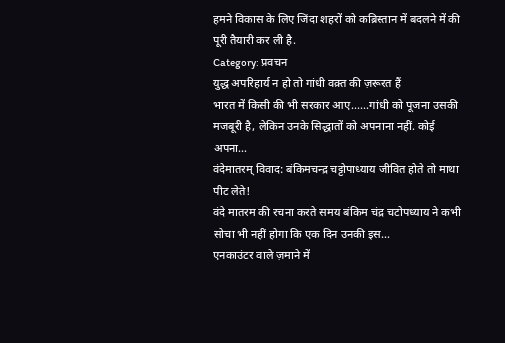हमने विकास के लिए जिंदा शहरों को कब्रिस्तान में बदलने में की पूरी तैयारी कर ली है.
Category: प्रवचन
युद्ध अपरिहार्य न हो तो गांधी वक़्त की ज़रूरत हैं
भारत में किसी की भी सरकार आए......गांधी को पूजना उसकी मजबूरी है, लेकिन उनके सिद्धातों को अपनाना नहीं. कोई अपना…
वंदेमातरम् विवाद: बंकिमचन्द्र चट्टोपाध्याय जीवित होते तो माथा पीट लेते!
वंदे मातरम की रचना करते समय बंकिम चंद्र चटोपध्याय ने कभी सोचा भी नहीं होगा कि एक दिन उनकी इस…
एनकाउंटर वाले ज़माने में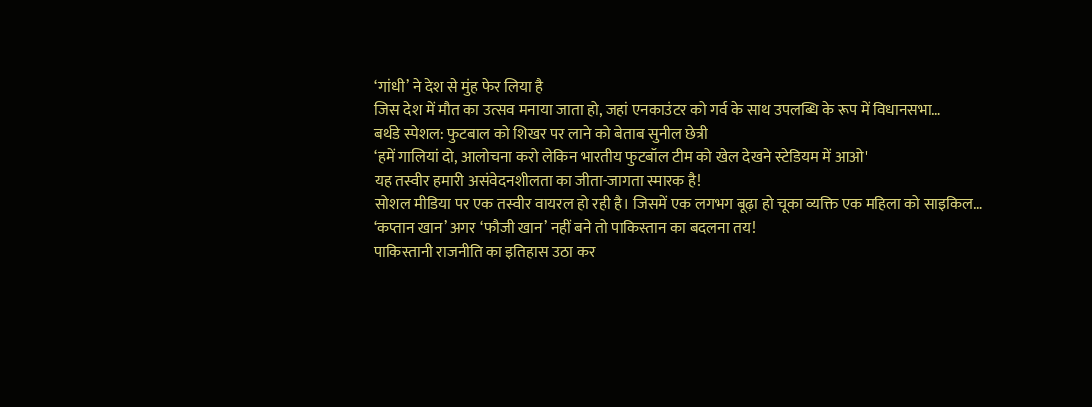‘गांधी’ ने देश से मुंह फेर लिया है
जिस देश में मौत का उत्सव मनाया जाता हो, जहां एनकाउंटर को गर्व के साथ उपलब्धि के रूप में विधानसभा…
बर्थडे स्पेशल: फुटबाल को शिखर पर लाने को बेताब सुनील छेत्री
‘हमें गालियां दो, आलोचना करो लेकिन भारतीय फुटबॉल टीम को खेल देखने स्टेडियम में आओ'
यह तस्वीर हमारी असंवेदनशीलता का जीता-जागता स्मारक है!
सोशल मीडिया पर एक तस्वीर वायरल हो रही है। जिसमें एक लगभग बूढ़ा हो चूका व्यक्ति एक महिला को साइकिल…
‘कप्तान खान’ अगर ‘फौजी खान’ नहीं बने तो पाकिस्तान का बदलना तय!
पाकिस्तानी राजनीति का इतिहास उठा कर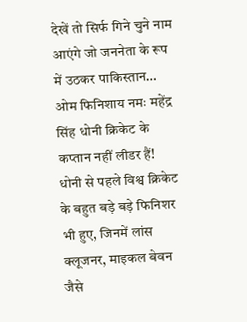देखें तो सिर्फ गिने चुने नाम आएंगे जो जननेता के रूप में उठकर पाकिस्तान…
ओम फिनिशाय नमः महेंद्र सिंह धोनी क्रिकेट के कप्तान नहीं लीडर हैं!
धोनी से पहले विश्व क्रिकेट के बहुत बड़े बड़े फिनिशर भी हुए, जिनमें लांस क्लूजनर, माइकल बेवन जैसे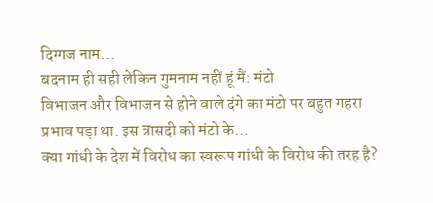दिग्गज नाम…
बदनाम ही सही लेकिन गुमनाम नहीं हूं मैं: मंटो
विभाजन और विभाजन से होने वाले दंगे का मंटो पर बहुत गहरा प्रभाव पड़ा था. इस त्रासदी को मंटो के…
क्या गांधी के देश में विरोध का स्वरूप गांधी के विरोध की तरह है?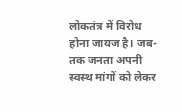लोकतंत्र में विरोध होना जायज है। जब-तक जनता अपनी स्वस्थ मांगों को लेकर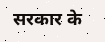सरकार के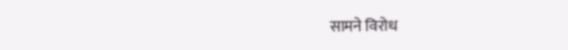सामने विरोध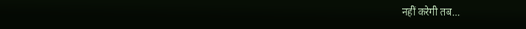नहीं करेगी तब…